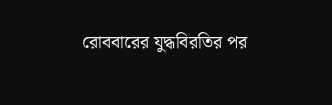রোববারের যুদ্ধবিরতির পর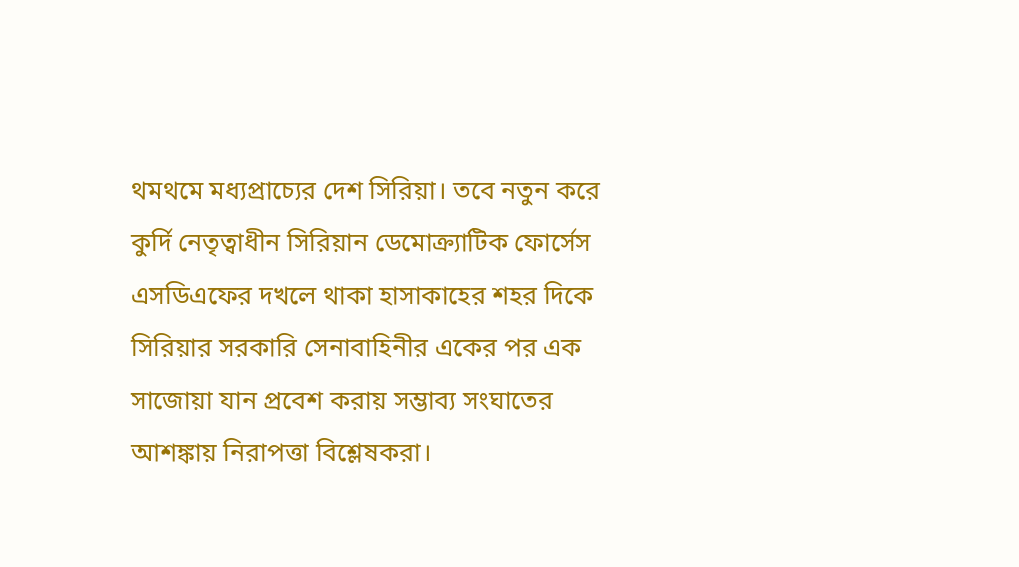থমথমে মধ্যপ্রাচ্যের দেশ সিরিয়া। তবে নতুন করে কুর্দি নেতৃত্বাধীন সিরিয়ান ডেমোক্র্যাটিক ফোর্সেস এসডিএফের দখলে থাকা হাসাকাহের শহর দিকে সিরিয়ার সরকারি সেনাবাহিনীর একের পর এক সাজোয়া যান প্রবেশ করায় সম্ভাব্য সংঘাতের আশঙ্কায় নিরাপত্তা বিশ্লেষকরা।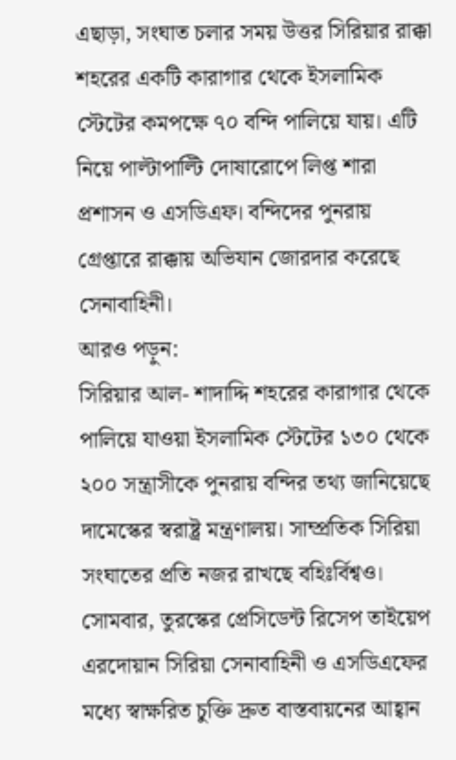এছাড়া, সংঘাত চলার সময় উত্তর সিরিয়ার রাক্কা শহরের একটি কারাগার থেকে ইসলামিক স্টেটের কমপক্ষে ৭০ বন্দি পালিয়ে যায়। এটি নিয়ে পাল্টাপাল্টি দোষারোপে লিপ্ত শারা প্রশাসন ও এসডিএফ। বন্দিদের পুনরায় গ্রেপ্তারে রাক্কায় অভিযান জোরদার করেছে সেনাবাহিনী।
আরও পড়ুন:
সিরিয়ার আল- শাদাদ্দি শহরের কারাগার থেকে পালিয়ে যাওয়া ইসলামিক স্টেটের ১৩০ থেকে ২০০ সন্ত্রাসীকে পুনরায় বন্দির তথ্য জানিয়েছে দামেস্কের স্বরাষ্ট্র মন্ত্রণালয়। সাম্প্রতিক সিরিয়া সংঘাতের প্রতি নজর রাখছে বহিঃর্বিশ্বও। সোমবার, তুরস্কের প্রেসিডেন্ট রিসেপ তাইয়েপ এরদোয়ান সিরিয়া সেনাবাহিনী ও এসডিএফের মধ্যে স্বাক্ষরিত চুক্তি দ্রুত বাস্তবায়নের আহ্বান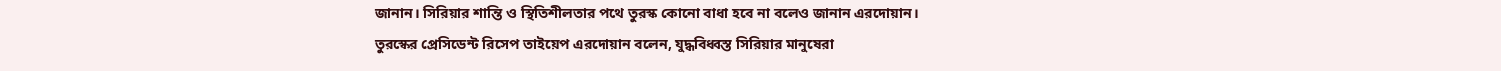জানান। সিরিয়ার শান্তি ও স্থিতিশীলতার পথে তুরস্ক কোনো বাধা হবে না বলেও জানান এরদোয়ান।
তুরস্কের প্রেসিডেন্ট রিসেপ তাইয়েপ এরদোয়ান বলেন, যুদ্ধবিধ্বস্ত সিরিয়ার মানুষেরা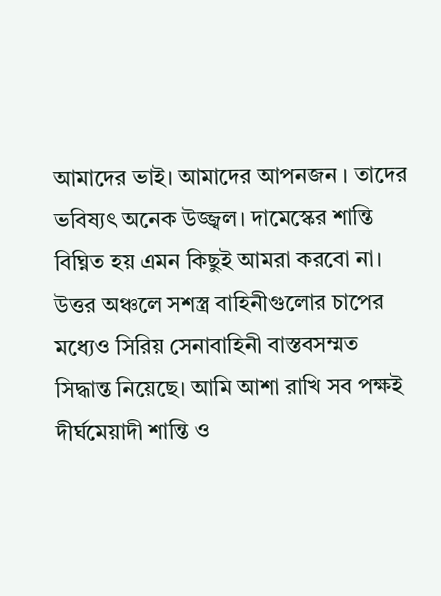আমাদের ভাই। আমাদের আপনজন । তাদের ভবিষ্যৎ অনেক উজ্জ্বল। দামেস্কের শান্তি বিঘ্নিত হয় এমন কিছুই আমরা করবো না। উত্তর অঞ্চলে সশস্ত্র বাহিনীগুলোর চাপের মধ্যেও সিরিয় সেনাবাহিনী বাস্তবসম্মত সিদ্ধান্ত নিয়েছে। আমি আশা রাখি সব পক্ষই দীর্ঘমেয়াদী শান্তি ও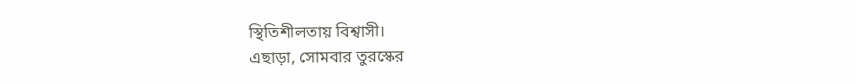স্থিতিশীলতায় বিশ্বাসী।
এছাড়া, সোমবার তুরস্কের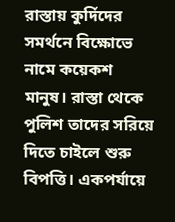রাস্তায় কুর্দিদের সমর্থনে বিক্ষোভে নামে কয়েকশ মানুষ। রাস্তা থেকে পুলিশ তাদের সরিয়ে দিতে চাইলে শুরু বিপত্তি। একপর্যায়ে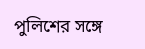পুলিশের সঙ্গে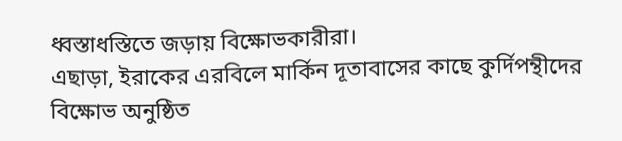ধ্বস্তাধস্তিতে জড়ায় বিক্ষোভকারীরা।
এছাড়া, ইরাকের এরবিলে মার্কিন দূতাবাসের কাছে কুর্দিপন্থীদের বিক্ষোভ অনুষ্ঠিত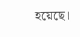হয়েছে।